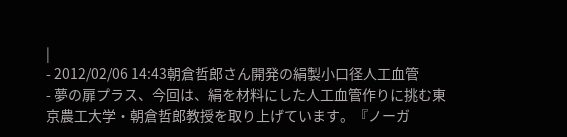|
- 2012/02/06 14:43朝倉哲郎さん開発の絹製小口径人工血管
- 夢の扉プラス、今回は、絹を材料にした人工血管作りに挑む東京農工大学・朝倉哲郎教授を取り上げています。『ノーガ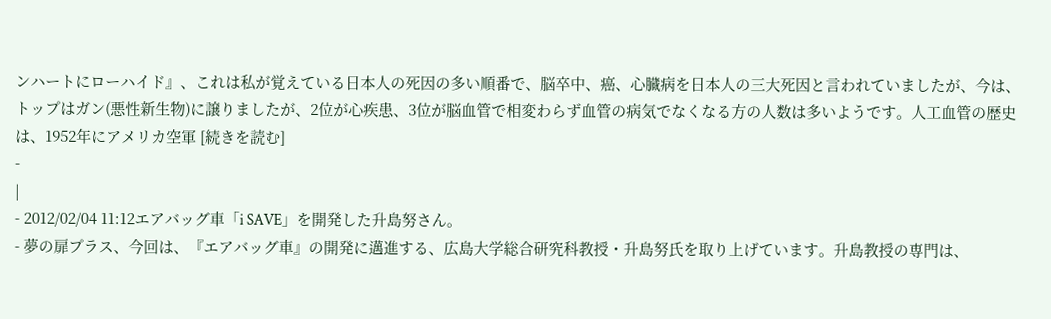ンハートにローハイド』、これは私が覚えている日本人の死因の多い順番で、脳卒中、癌、心臓病を日本人の三大死因と言われていましたが、今は、トップはガン(悪性新生物)に譲りましたが、2位が心疾患、3位が脳血管で相変わらず血管の病気でなくなる方の人数は多いようです。人工血管の歴史は、1952年にアメリカ空軍 [続きを読む]
-
|
- 2012/02/04 11:12エアバッグ車「i SAVE」を開発した升島努さん。
- 夢の扉プラス、今回は、『エアバッグ車』の開発に邁進する、広島大学総合研究科教授・升島努氏を取り上げています。升島教授の専門は、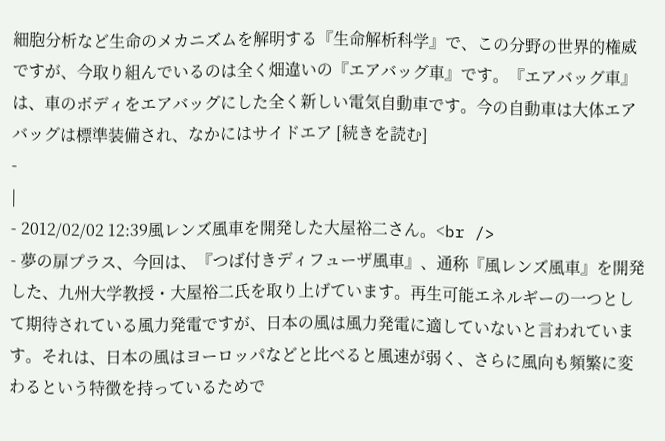細胞分析など生命のメカニズムを解明する『生命解析科学』で、この分野の世界的権威ですが、今取り組んでいるのは全く畑違いの『エアバッグ車』です。『エアバッグ車』は、車のボディをエアバッグにした全く新しい電気自動車です。今の自動車は大体エアバッグは標準装備され、なかにはサイドエア [続きを読む]
-
|
- 2012/02/02 12:39風レンズ風車を開発した大屋裕二さん。<br />
- 夢の扉プラス、今回は、『つば付きディフューザ風車』、通称『風レンズ風車』を開発した、九州大学教授・大屋裕二氏を取り上げています。再生可能エネルギーの一つとして期待されている風力発電ですが、日本の風は風力発電に適していないと言われています。それは、日本の風はヨーロッパなどと比べると風速が弱く、さらに風向も頻繁に変わるという特徴を持っているためで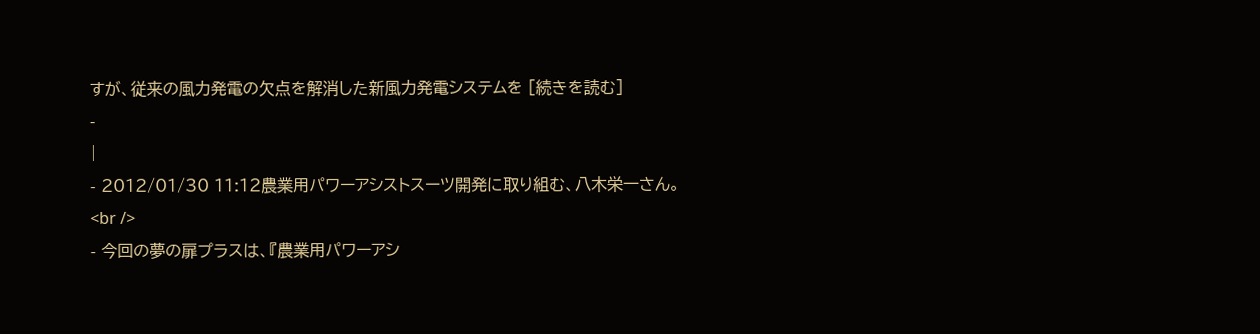すが、従来の風力発電の欠点を解消した新風力発電システムを [続きを読む]
-
|
- 2012/01/30 11:12農業用パワーアシストスーツ開発に取り組む、八木栄一さん。<br />
- 今回の夢の扉プラスは、『農業用パワーアシ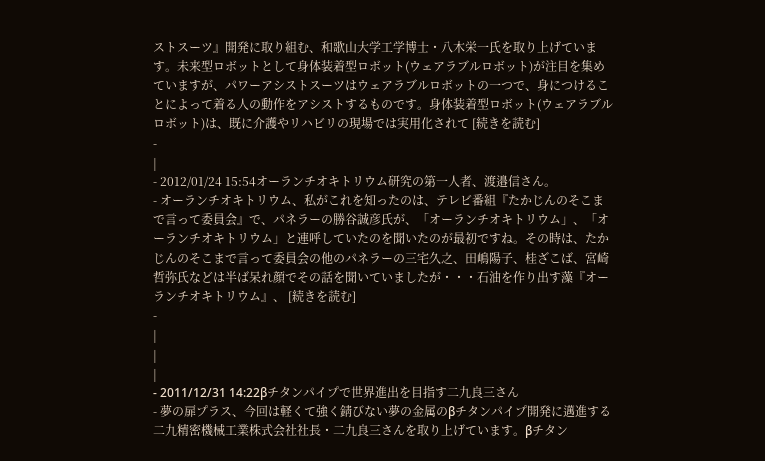ストスーツ』開発に取り組む、和歌山大学工学博士・八木栄一氏を取り上げています。未来型ロボットとして身体装着型ロボット(ウェアラブルロボット)が注目を集めていますが、パワーアシストスーツはウェアラブルロボットの一つで、身につけることによって着る人の動作をアシストするものです。身体装着型ロボット(ウェアラブルロボット)は、既に介護やリハビリの現場では実用化されて [続きを読む]
-
|
- 2012/01/24 15:54オーランチオキトリウム研究の第一人者、渡邉信さん。
- オーランチオキトリウム、私がこれを知ったのは、テレビ番組『たかじんのそこまで言って委員会』で、パネラーの勝谷誠彦氏が、「オーランチオキトリウム」、「オーランチオキトリウム」と連呼していたのを聞いたのが最初ですね。その時は、たかじんのそこまで言って委員会の他のパネラーの三宅久之、田嶋陽子、桂ざこば、宮崎哲弥氏などは半ば呆れ顔でその話を聞いていましたが・・・石油を作り出す藻『オーランチオキトリウム』、 [続きを読む]
-
|
|
|
- 2011/12/31 14:22βチタンパイプで世界進出を目指す二九良三さん
- 夢の扉プラス、今回は軽くて強く錆びない夢の金属のβチタンパイプ開発に邁進する二九精密機械工業株式会社社長・二九良三さんを取り上げています。βチタン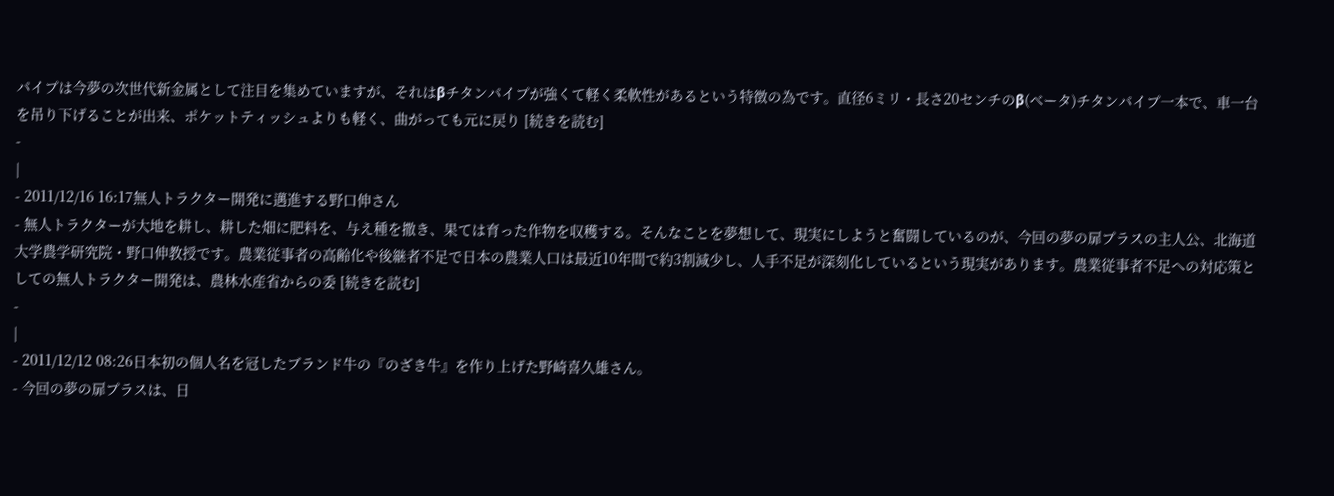パイプは今夢の次世代新金属として注目を集めていますが、それはβチタンパイプが強くて軽く柔軟性があるという特徴の為です。直径6ミリ・長さ20センチのβ(ベータ)チタンパイプ一本で、車一台を吊り下げることが出来、ポケットティッシュよりも軽く、曲がっても元に戻り [続きを読む]
-
|
- 2011/12/16 16:17無人トラクター開発に邁進する野口伸さん
- 無人トラクターが大地を耕し、耕した畑に肥料を、与え種を撒き、果ては育った作物を収穫する。そんなことを夢想して、現実にしようと奮闘しているのが、今回の夢の扉プラスの主人公、北海道大学農学研究院・野口伸教授です。農業従事者の高齢化や後継者不足で日本の農業人口は最近10年間で約3割減少し、人手不足が深刻化しているという現実があります。農業従事者不足への対応策としての無人トラクター開発は、農林水産省からの委 [続きを読む]
-
|
- 2011/12/12 08:26日本初の個人名を冠したブランド牛の『のざき牛』を作り上げた野崎喜久雄さん。
- 今回の夢の扉プラスは、日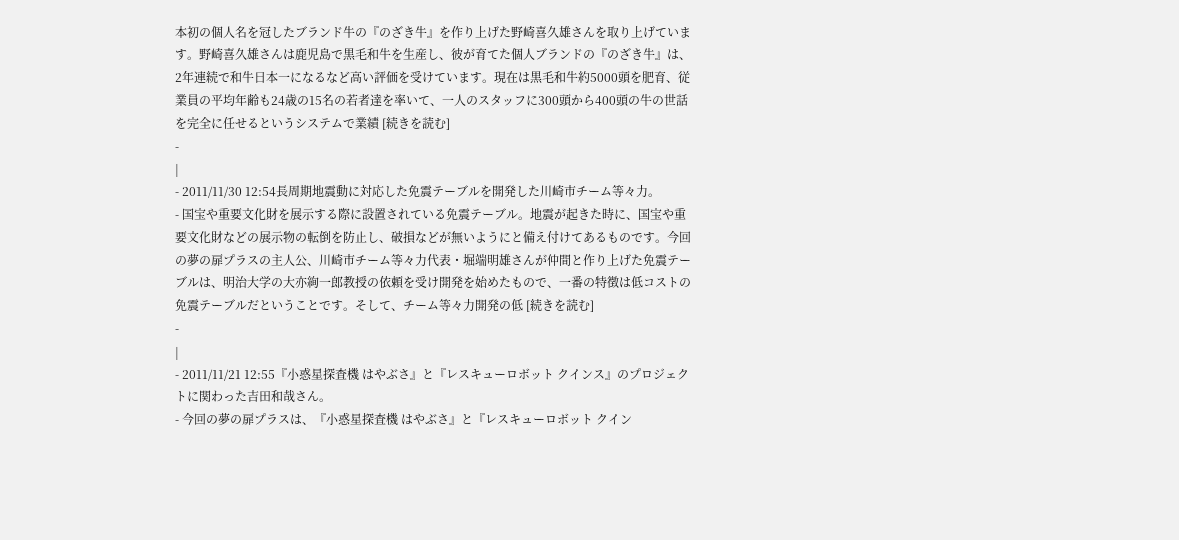本初の個人名を冠したブランド牛の『のざき牛』を作り上げた野崎喜久雄さんを取り上げています。野崎喜久雄さんは鹿児島で黒毛和牛を生産し、彼が育てた個人ブランドの『のざき牛』は、2年連続で和牛日本一になるなど高い評価を受けています。現在は黒毛和牛約5000頭を肥育、従業員の平均年齢も24歳の15名の若者達を率いて、一人のスタッフに300頭から400頭の牛の世話を完全に任せるというシステムで業績 [続きを読む]
-
|
- 2011/11/30 12:54長周期地震動に対応した免震テーブルを開発した川崎市チーム等々力。
- 国宝や重要文化財を展示する際に設置されている免震テーブル。地震が起きた時に、国宝や重要文化財などの展示物の転倒を防止し、破損などが無いようにと備え付けてあるものです。今回の夢の扉プラスの主人公、川崎市チーム等々力代表・堀端明雄さんが仲間と作り上げた免震テーブルは、明治大学の大亦絢一郎教授の依頼を受け開発を始めたもので、一番の特徴は低コストの免震テーブルだということです。そして、チーム等々力開発の低 [続きを読む]
-
|
- 2011/11/21 12:55『小惑星探査機 はやぶさ』と『レスキューロボット クインス』のプロジェクトに関わった吉田和哉さん。
- 今回の夢の扉プラスは、『小惑星探査機 はやぶさ』と『レスキューロボット クイン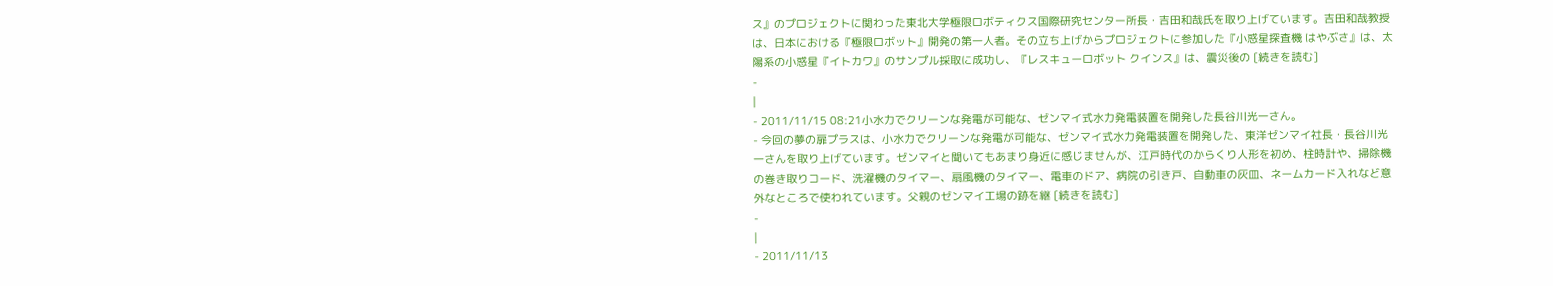ス』のプロジェクトに関わった東北大学極限ロボティクス国際研究センター所長・吉田和哉氏を取り上げています。吉田和哉教授は、日本における『極限ロボット』開発の第一人者。その立ち上げからプロジェクトに参加した『小惑星探査機 はやぶさ』は、太陽系の小惑星『イトカワ』のサンプル採取に成功し、『レスキューロボット クインス』は、震災後の [続きを読む]
-
|
- 2011/11/15 08:21小水力でクリーンな発電が可能な、ゼンマイ式水力発電装置を開発した長谷川光一さん。
- 今回の夢の扉プラスは、小水力でクリーンな発電が可能な、ゼンマイ式水力発電装置を開発した、東洋ゼンマイ社長・長谷川光一さんを取り上げています。ゼンマイと聞いてもあまり身近に感じませんが、江戸時代のからくり人形を初め、柱時計や、掃除機の巻き取りコード、洗濯機のタイマー、扇風機のタイマー、電車のドア、病院の引き戸、自動車の灰皿、ネームカード入れなど意外なところで使われています。父親のゼンマイ工場の跡を継 [続きを読む]
-
|
- 2011/11/13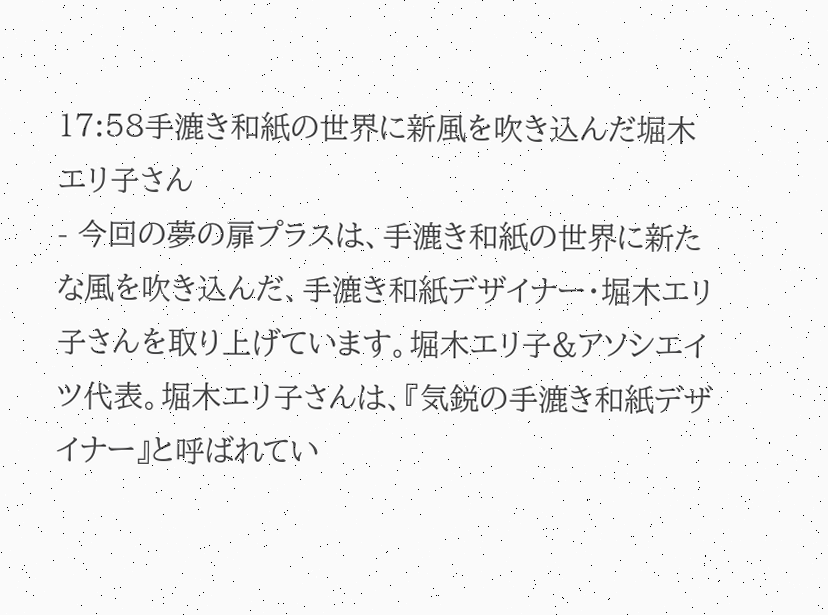17:58手漉き和紙の世界に新風を吹き込んだ堀木エリ子さん
- 今回の夢の扉プラスは、手漉き和紙の世界に新たな風を吹き込んだ、手漉き和紙デザイナー・堀木エリ子さんを取り上げています。堀木エリ子&アソシエイツ代表。堀木エリ子さんは、『気鋭の手漉き和紙デザイナー』と呼ばれてい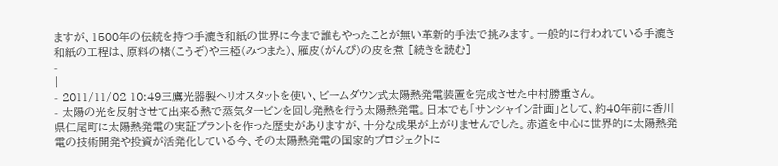ますが、1500年の伝統を持つ手漉き和紙の世界に今まで誰もやったことが無い革新的手法で挑みます。一般的に行われている手漉き和紙の工程は、原料の楮(こうぞ)や三椏(みつまた)、雁皮(がんぴ)の皮を煮 [続きを読む]
-
|
- 2011/11/02 10:49三鷹光器製ヘリオスタットを使い、ビームダウン式太陽熱発電装置を完成させた中村勝重さん。
- 太陽の光を反射させて出来る熱で蒸気タービンを回し発熱を行う太陽熱発電。日本でも「サンシャイン計画」として、約40年前に香川県仁尾町に太陽熱発電の実証プラントを作った歴史がありますが、十分な成果が上がりませんでした。赤道を中心に世界的に太陽熱発電の技術開発や投資が活発化している今、その太陽熱発電の国家的プロジェクトに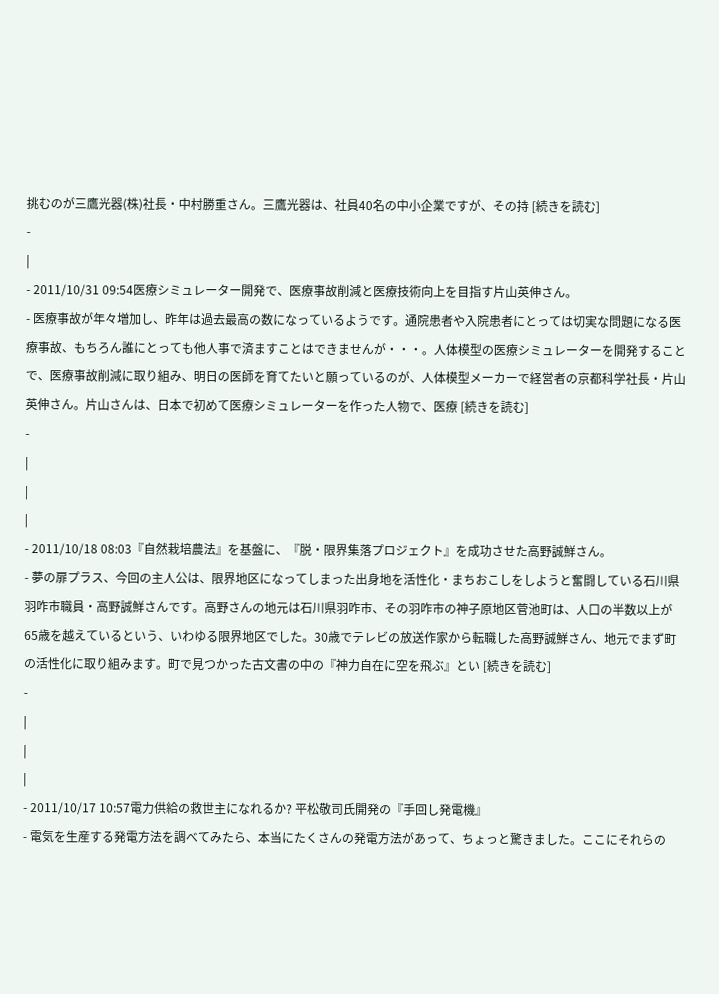挑むのが三鷹光器(株)社長・中村勝重さん。三鷹光器は、社員40名の中小企業ですが、その持 [続きを読む]
-
|
- 2011/10/31 09:54医療シミュレーター開発で、医療事故削減と医療技術向上を目指す片山英伸さん。
- 医療事故が年々増加し、昨年は過去最高の数になっているようです。通院患者や入院患者にとっては切実な問題になる医療事故、もちろん誰にとっても他人事で済ますことはできませんが・・・。人体模型の医療シミュレーターを開発することで、医療事故削減に取り組み、明日の医師を育てたいと願っているのが、人体模型メーカーで経営者の京都科学社長・片山英伸さん。片山さんは、日本で初めて医療シミュレーターを作った人物で、医療 [続きを読む]
-
|
|
|
- 2011/10/18 08:03『自然栽培農法』を基盤に、『脱・限界集落プロジェクト』を成功させた高野誠鮮さん。
- 夢の扉プラス、今回の主人公は、限界地区になってしまった出身地を活性化・まちおこしをしようと奮闘している石川県羽咋市職員・高野誠鮮さんです。高野さんの地元は石川県羽咋市、その羽咋市の神子原地区菅池町は、人口の半数以上が65歳を越えているという、いわゆる限界地区でした。30歳でテレビの放送作家から転職した高野誠鮮さん、地元でまず町の活性化に取り組みます。町で見つかった古文書の中の『神力自在に空を飛ぶ』とい [続きを読む]
-
|
|
|
- 2011/10/17 10:57電力供給の救世主になれるか? 平松敬司氏開発の『手回し発電機』
- 電気を生産する発電方法を調べてみたら、本当にたくさんの発電方法があって、ちょっと驚きました。ここにそれらの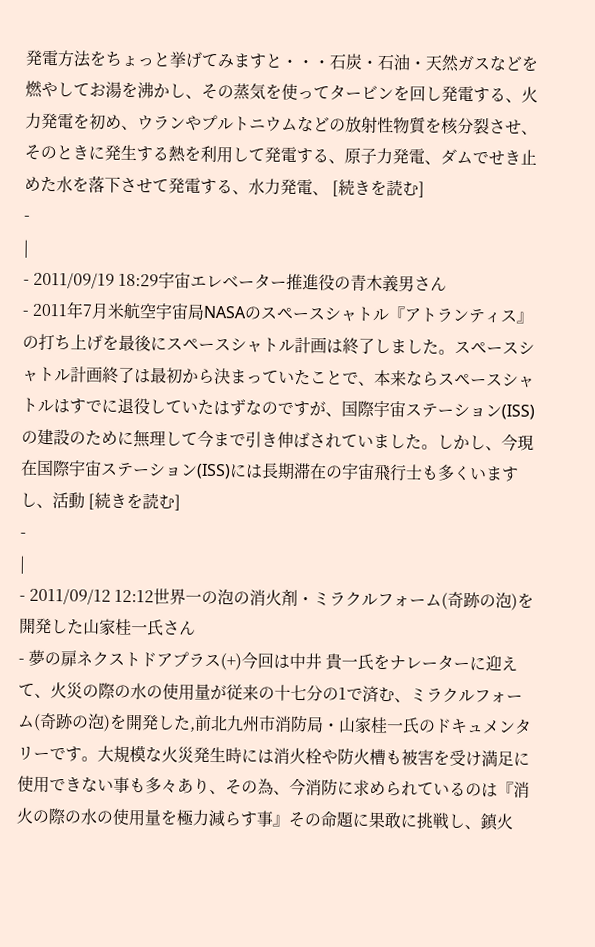発電方法をちょっと挙げてみますと・・・石炭・石油・天然ガスなどを燃やしてお湯を沸かし、その蒸気を使ってタービンを回し発電する、火力発電を初め、ウランやプルトニウムなどの放射性物質を核分裂させ、そのときに発生する熱を利用して発電する、原子力発電、ダムでせき止めた水を落下させて発電する、水力発電、 [続きを読む]
-
|
- 2011/09/19 18:29宇宙エレベーター推進役の青木義男さん
- 2011年7月米航空宇宙局NASAのスペースシャトル『アトランティス』の打ち上げを最後にスペースシャトル計画は終了しました。スペースシャトル計画終了は最初から決まっていたことで、本来ならスペースシャトルはすでに退役していたはずなのですが、国際宇宙ステーション(ISS)の建設のために無理して今まで引き伸ばされていました。しかし、今現在国際宇宙ステーション(ISS)には長期滞在の宇宙飛行士も多くいますし、活動 [続きを読む]
-
|
- 2011/09/12 12:12世界一の泡の消火剤・ミラクルフォーム(奇跡の泡)を開発した山家桂一氏さん
- 夢の扉ネクストドアプラス(+)今回は中井 貴一氏をナレーターに迎えて、火災の際の水の使用量が従来の十七分の1で済む、ミラクルフォーム(奇跡の泡)を開発した,前北九州市消防局・山家桂一氏のドキュメンタリーです。大規模な火災発生時には消火栓や防火槽も被害を受け満足に使用できない事も多々あり、その為、今消防に求められているのは『消火の際の水の使用量を極力減らす事』その命題に果敢に挑戦し、鎮火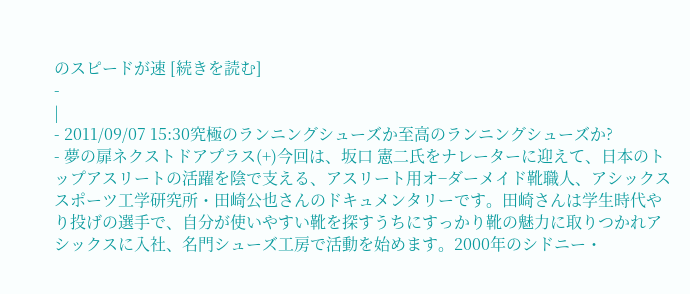のスピードが速 [続きを読む]
-
|
- 2011/09/07 15:30究極のランニングシューズか至高のランニングシューズか?
- 夢の扉ネクストドアプラス(+)今回は、坂口 憲二氏をナレーターに迎えて、日本のトップアスリートの活躍を陰で支える、アスリート用オ−ダーメイド靴職人、アシックス スポーツ工学研究所・田崎公也さんのドキュメンタリーです。田崎さんは学生時代やり投げの選手で、自分が使いやすい靴を探すうちにすっかり靴の魅力に取りつかれアシックスに入社、名門シューズ工房で活動を始めます。2000年のシドニー・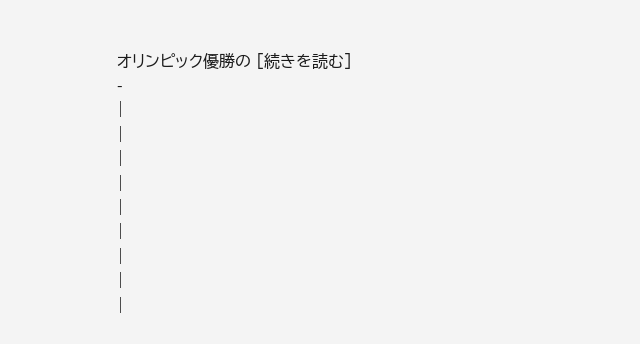オリンピック優勝の [続きを読む]
-
|
|
|
|
|
|
|
|
|